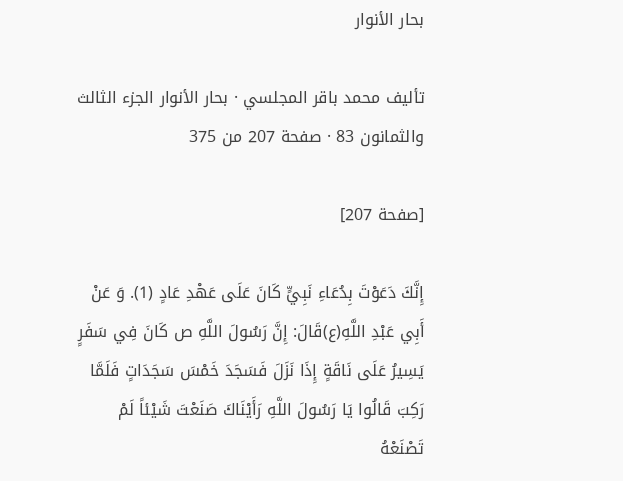بحار الأنوار

تأليف محمد باقر المجلسي · بحار الأنوار الجزء الثالث والثمانون 83 · صفحة 207 من 375

[صفحة 207]

إِنَّكَ دَعَوْتَ بِدُعَاءِ نَبِيٍّ كَانَ عَلَى عَهْدِ عَادٍ (1). وَ عَنْ أَبِي عَبْدِ اللَّهِ(ع)قَالَ: إِنَّ رَسُولَ اللَّهِ ص كَانَ فِي سَفَرٍ يَسِيرُ عَلَى نَاقَةٍ إِذَا نَزَلَ فَسَجَدَ خَمْسَ سَجَدَاتٍ فَلَمَّا رَكِبَ قَالُوا يَا رَسُولَ اللَّهِ رَأَيْنَاكَ صَنَعْتَ شَيْئاً لَمْ تَصْنَعْهُ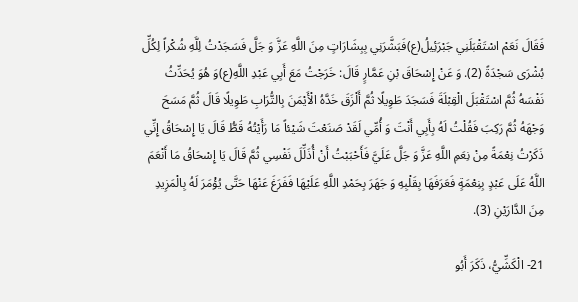فَقَالَ نَعَمْ اسْتَقْبَلَنِي جَبْرَئِيلُ(ع)فَبَشَّرَنِي بِبِشَارَاتٍ مِنَ اللَّهِ عَزَّ وَ جَلَّ فَسَجَدْتُ لِلَّهِ شُكْراً لِكُلِّ بُشْرَى سَجْدَةً (2). وَ عَنْ إِسْحَاقَ بْنِ عَمَّارٍ قَالَ: خَرَجْتُ مَعَ أَبِي عَبْدِ اللَّهِ(ع)وَ هُوَ يُحَدِّثُ نَفْسَهُ ثُمَّ اسْتَقْبَلَ الْقِبْلَةَ فَسَجَدَ طَوِيلًا ثُمَّ أَلْزَقَ خَدَّهُ الْأَيْمَنَ بِالتُّرَابِ طَوِيلًا قَالَ ثُمَّ مَسَحَ وَجْهَهُ ثُمَّ رَكِبَ فَقُلْتُ لَهُ بِأَبِي أَنْتَ وَ أُمِّي لَقَدْ صَنَعْتَ شَيْئاً مَا رَأَيْتُهُ قَطُّ قَالَ يَا إِسْحَاقُ إِنِّي ذَكَرْتُ نِعْمَةً مِنْ نِعَمِ اللَّهِ عَزَّ وَ جَلَّ عَلَيَّ فَأَحْبَبْتُ أَنْ أُذَلِّلَ نَفْسِي ثُمَّ قَالَ يَا إِسْحَاقُ مَا أَنْعَمَ اللَّهُ عَلَى عَبْدٍ بِنِعْمَةٍ فَعَرَفَهَا بِقَلْبِهِ وَ جَهَرَ بِحَمْدِ اللَّهِ عَلَيْهَا فَفَرَغَ عَنْهَا حَتَّى يُؤْمَرَ لَهُ بِالْمَزِيدِ مِنَ الدَّارَيْنِ (3).

21- الْكَشِّيُّ، ذَكَرَ أَبُو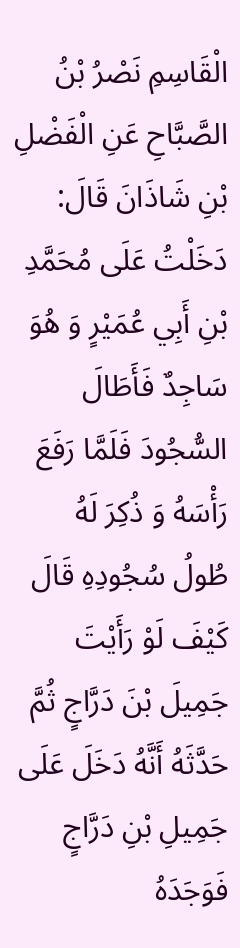الْقَاسِمِ نَصْرُ بْنُ الصَّبَّاحِ عَنِ الْفَضْلِ بْنِ شَاذَانَ قَالَ: دَخَلْتُ عَلَى مُحَمَّدِ بْنِ أَبِي عُمَيْرٍ وَ هُوَ سَاجِدٌ فَأَطَالَ السُّجُودَ فَلَمَّا رَفَعَ رَأْسَهُ وَ ذُكِرَ لَهُ طُولُ سُجُودِهِ قَالَ كَيْفَ لَوْ رَأَيْتَ جَمِيلَ بْنَ دَرَّاجٍ ثُمَّ حَدَّثَهُ أَنَّهُ دَخَلَ عَلَى جَمِيلِ بْنِ دَرَّاجٍ فَوَجَدَهُ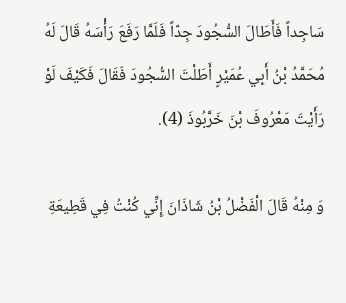سَاجِداً فَأَطَالَ السُّجُودَ جِدّاً فَلَمَّا رَفَعَ رَأْسَهُ قَالَ لَهُ مُحَمَّدُ بْنُ أَبِي عُمَيْرٍ أَطَلْتَ السُّجُودَ فَقَالَ فَكَيْفَ لَوْ رَأَيْتَ مَعْرُوفَ بْنَ خَرَّبُوذَ (4).

وَ مِنْهُ قَالَ الْفَضْلُ بْنُ شَاذَانَ إِنِّي كُنْتُ فِي قَطِيعَةِ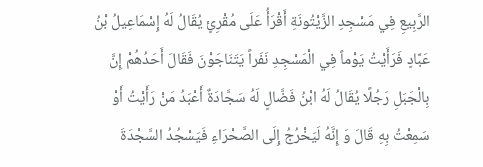الرَّبِيعِ فِي مَسْجِدِ الزَّيْتُونَةِ أَقْرَأُ عَلَى مُقْرِئٍ يُقَالُ لَهُ إِسْمَاعِيلُ بْنُ عَبَّادٍ فَرَأَيْتُ يَوْماً فِي الْمَسْجِدِ نَفَراً يَتَنَاجَوْنَ فَقَالَ أَحَدُهُمْ إِنَّ بِالْجَبَلِ رَجُلًا يُقَالُ لَهُ ابْنُ فَضَّالٍ لَهُ سَجَّادَةٌ أَعْبَدُ مَنْ رَأَيْتُ أَوْ سَمِعْتُ بِهِ قَالَ وَ إِنَّهُ لَيَخْرُجُ إِلَى الصَّحْرَاءِ فَيَسْجُدُ السَّجْدَةَ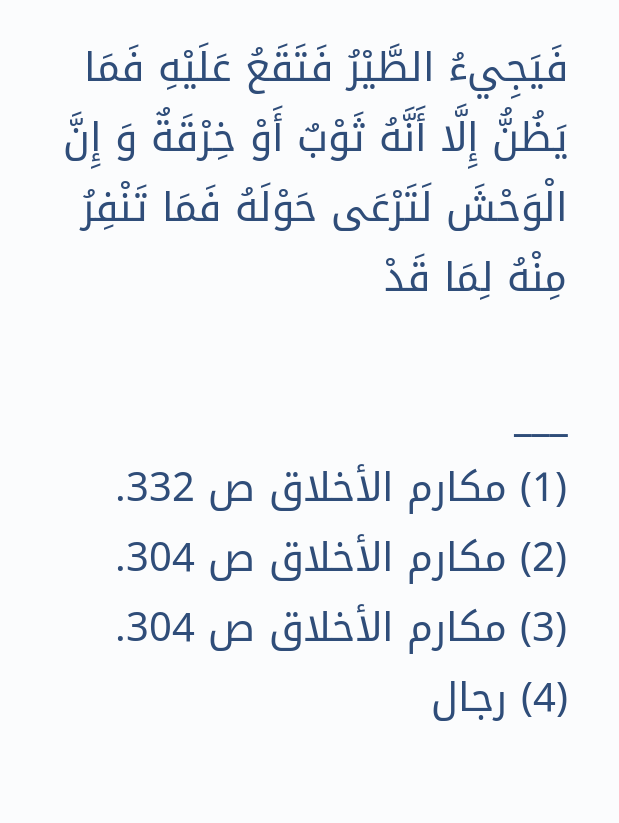فَيَجِيءُ الطَّيْرُ فَتَقَعُ عَلَيْهِ فَمَا يَظُنُّ إِلَّا أَنَّهُ ثَوْبٌ أَوْ خِرْقَةٌ وَ إِنَّ الْوَحْشَ لَتَرْعَى حَوْلَهُ فَمَا تَنْفِرُ مِنْهُ لِمَا قَدْ

___
(1) مكارم الأخلاق ص 332.
(2) مكارم الأخلاق ص 304.
(3) مكارم الأخلاق ص 304.
(4) رجال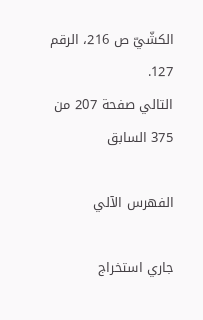الكشّيّ ص 216، الرقم 127.
التالي صفحة 207 من 375 السابق

الفهرس الآلي

جاري استخراج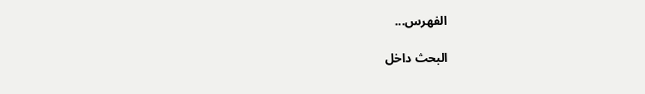الفهرس...

البحث داخل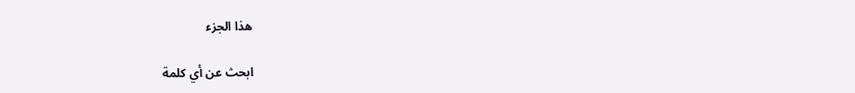هذا الجزء

ابحث عن أي كلمة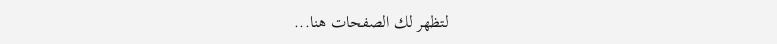لتظهر لك الصفحات هنا...